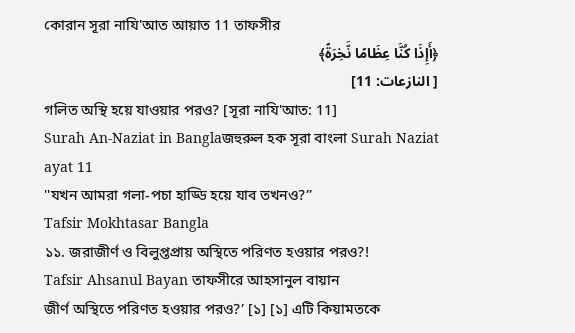কোরান সূরা নাযি'আত আয়াত 11 তাফসীর
﴿أَإِذَا كُنَّا عِظَامًا نَّخِرَةً﴾
[ النازعات: 11]
গলিত অস্থি হয়ে যাওয়ার পরও? [সূরা নাযি'আত: 11]
Surah An-Naziat in Banglaজহুরুল হক সূরা বাংলা Surah Naziat ayat 11
''যখন আমরা গলা-পচা হাড্ডি হয়ে যাব তখনও?’’
Tafsir Mokhtasar Bangla
১১. জরাজীর্ণ ও বিলুপ্তপ্রায় অস্থিতে পরিণত হওয়ার পরও?!
Tafsir Ahsanul Bayan তাফসীরে আহসানুল বায়ান
জীর্ণ অস্থিতে পরিণত হওয়ার পরও?’ [১] [১] এটি কিয়ামতকে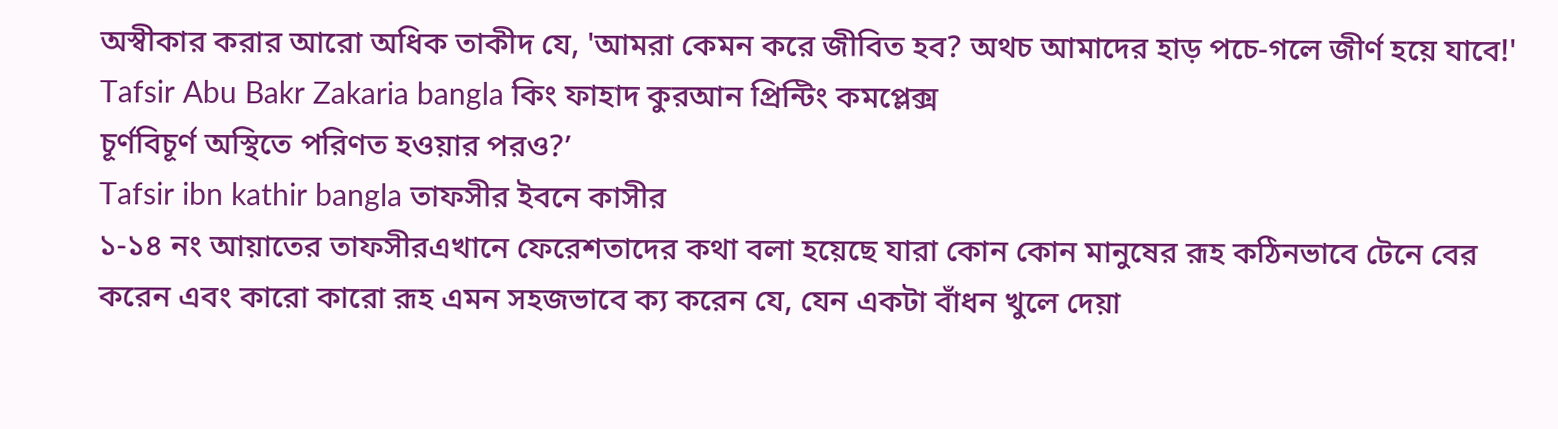অস্বীকার করার আরো অধিক তাকীদ যে, 'আমরা কেমন করে জীবিত হব? অথচ আমাদের হাড় পচে-গলে জীর্ণ হয়ে যাবে!'
Tafsir Abu Bakr Zakaria bangla কিং ফাহাদ কুরআন প্রিন্টিং কমপ্লেক্স
চূৰ্ণবিচূর্ণ অস্থিতে পরিণত হওয়ার পরও?’
Tafsir ibn kathir bangla তাফসীর ইবনে কাসীর
১-১৪ নং আয়াতের তাফসীরএখানে ফেরেশতাদের কথা বলা হয়েছে যারা কোন কোন মানুষের রূহ কঠিনভাবে টেনে বের করেন এবং কারো কারো রূহ এমন সহজভাবে ক্য করেন যে, যেন একটা বাঁধন খুলে দেয়া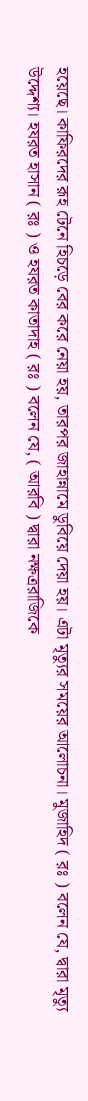হয়েছে। কাফিরদের রূহ টেনে হিচড়ে বের করে নেয়া হয়, তারপর জাহান্নামে ডুবিয়ে দেয়া হয়। এটা মৃত্যুর সময়ের আলোচনা। মুজাহিদ ( রঃ ) বলেন যে, দ্বারা মৃত্যু উদ্দেশ্য। হযরত হাসান ( রঃ ) ও হযরত কাতাদাহ ( রঃ ) বলেন যে, ( আরবি ) দ্বারা নক্ষত্ররাজিকে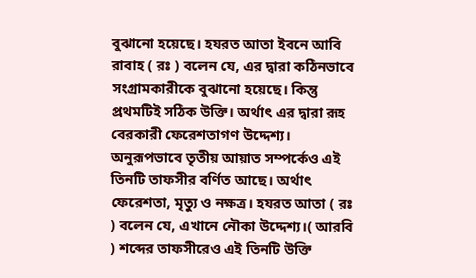বুঝানো হয়েছে। হযরত আতা ইবনে আবি রাবাহ ( রঃ ) বলেন যে, এর দ্বারা কঠিনভাবে সংগ্রামকারীকে বুঝানো হয়েছে। কিন্তু প্রথমটিই সঠিক উক্তি। অর্থাৎ এর দ্বারা রূহ বেরকারী ফেরেশতাগণ উদ্দেশ্য। অনুরূপভাবে তৃতীয় আয়াত সম্পর্কেও এই তিনটি তাফসীর বর্ণিত আছে। অর্থাৎ ফেরেশতা, মৃত্যু ও নক্ষত্র। হযরত আতা ( রঃ ) বলেন যে, এখানে নৌকা উদ্দেশ্য।( আরবি ) শব্দের তাফসীরেও এই তিনটি উক্তি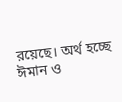রয়েছে। অর্থ হচ্ছে ঈমান ও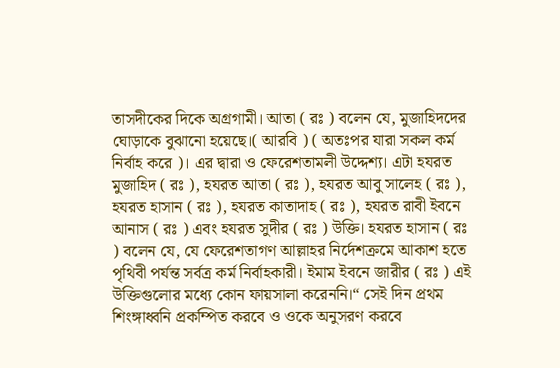তাসদীকের দিকে অগ্রগামী। আতা ( রঃ ) বলেন যে, মুজাহিদদের ঘোড়াকে বুঝানো হয়েছে।( আরবি ) ( অতঃপর যারা সকল কর্ম নির্বাহ করে )। এর দ্বারা ও ফেরেশতামলী উদ্দেশ্য। এটা হযরত মুজাহিদ ( রঃ ), হযরত আতা ( রঃ ), হযরত আবু সালেহ ( রঃ ), হযরত হাসান ( রঃ ), হযরত কাতাদাহ ( রঃ ), হযরত রাবী ইবনে আনাস ( রঃ ) এবং হযরত সুদীর ( রঃ ) উক্তি। হযরত হাসান ( রঃ ) বলেন যে, যে ফেরেশতাগণ আল্লাহর নির্দেশক্রমে আকাশ হতে পৃথিবী পর্যন্ত সর্বত্র কর্ম নির্বাহকারী। ইমাম ইবনে জারীর ( রঃ ) এই উক্তিগুলোর মধ্যে কোন ফায়সালা করেননি।“ সেই দিন প্রথম শিংঙ্গাধ্বনি প্রকম্পিত করবে ও ওকে অনুসরণ করবে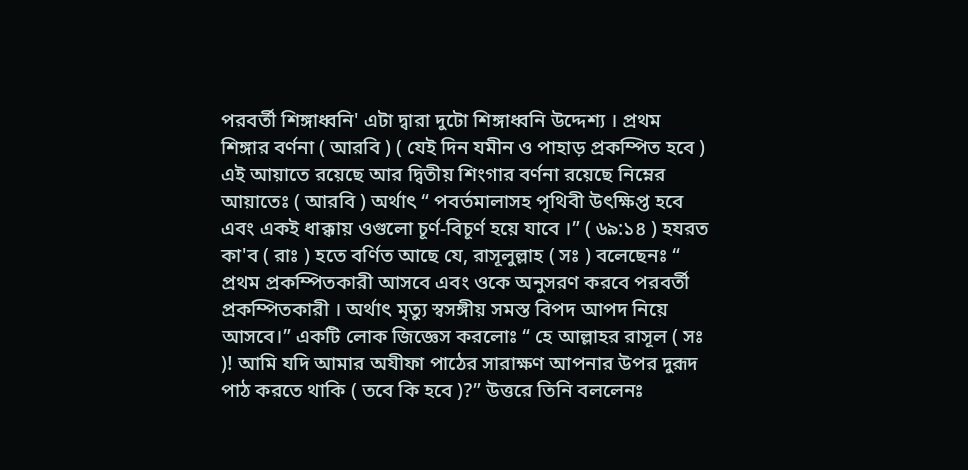পরবর্তী শিঙ্গাধ্বনি' এটা দ্বারা দুটো শিঙ্গাধ্বনি উদ্দেশ্য । প্রথম শিঙ্গার বর্ণনা ( আরবি ) ( যেই দিন যমীন ও পাহাড় প্রকম্পিত হবে ) এই আয়াতে রয়েছে আর দ্বিতীয় শিংগার বর্ণনা রয়েছে নিম্নের আয়াতেঃ ( আরবি ) অর্থাৎ “ পবর্তমালাসহ পৃথিবী উৎক্ষিপ্ত হবে এবং একই ধাক্কায় ওগুলো চূর্ণ-বিচূর্ণ হয়ে যাবে ।” ( ৬৯:১৪ ) হযরত কা'ব ( রাঃ ) হতে বর্ণিত আছে যে, রাসূলুল্লাহ ( সঃ ) বলেছেনঃ “ প্রথম প্রকম্পিতকারী আসবে এবং ওকে অনুসরণ করবে পরবর্তী প্রকম্পিতকারী । অর্থাৎ মৃত্যু স্বসঙ্গীয় সমস্ত বিপদ আপদ নিয়ে আসবে।” একটি লোক জিজ্ঞেস করলোঃ “ হে আল্লাহর রাসূল ( সঃ )! আমি যদি আমার অযীফা পাঠের সারাক্ষণ আপনার উপর দুরূদ পাঠ করতে থাকি ( তবে কি হবে )?” উত্তরে তিনি বললেনঃ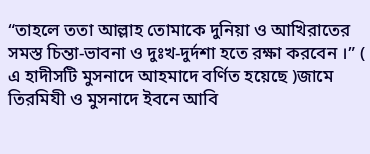“তাহলে ততা আল্লাহ তোমাকে দুনিয়া ও আখিরাতের সমস্ত চিন্তা-ভাবনা ও দুঃখ-দুর্দশা হতে রক্ষা করবেন ।” ( এ হাদীসটি মুসনাদে আহমাদে বর্ণিত হয়েছে )জামে তিরমিযী ও মুসনাদে ইবনে আবি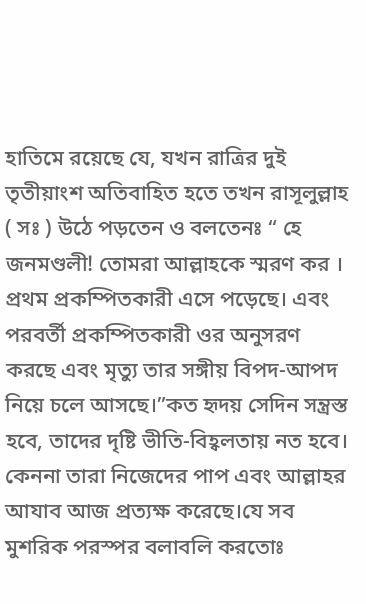হাতিমে রয়েছে যে, যখন রাত্রির দুই তৃতীয়াংশ অতিবাহিত হতে তখন রাসূলুল্লাহ ( সঃ ) উঠে পড়তেন ও বলতেনঃ “ হে জনমণ্ডলী! তোমরা আল্লাহকে স্মরণ কর । প্রথম প্রকম্পিতকারী এসে পড়েছে। এবং পরবর্তী প্রকম্পিতকারী ওর অনুসরণ করছে এবং মৃত্যু তার সঙ্গীয় বিপদ-আপদ নিয়ে চলে আসছে।”কত হৃদয় সেদিন সন্ত্রস্ত হবে, তাদের দৃষ্টি ভীতি-বিহ্বলতায় নত হবে। কেননা তারা নিজেদের পাপ এবং আল্লাহর আযাব আজ প্রত্যক্ষ করেছে।যে সব মুশরিক পরস্পর বলাবলি করতোঃ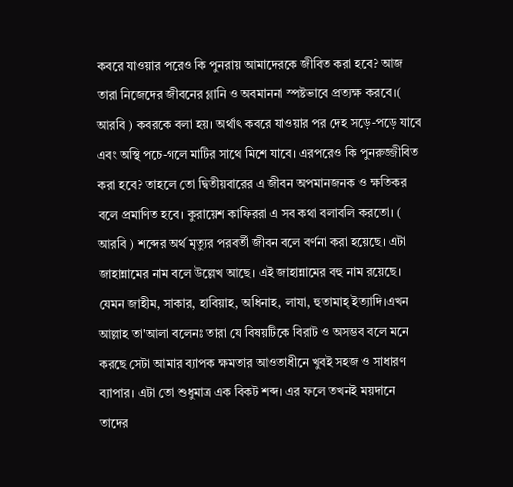কবরে যাওয়ার পরেও কি পুনরায় আমাদেরকে জীবিত করা হবে? আজ তারা নিজেদের জীবনের গ্লানি ও অবমাননা স্পষ্টভাবে প্রত্যক্ষ করবে।( আরবি ) কবরকে বলা হয়। অর্থাৎ কবরে যাওয়ার পর দেহ সড়ে-পড়ে যাবে এবং অস্থি পচে-গলে মাটির সাথে মিশে যাবে। এরপরেও কি পুনরুজ্জীবিত করা হবে? তাহলে তো দ্বিতীয়বারের এ জীবন অপমানজনক ও ক্ষতিকর বলে প্রমাণিত হবে। কুরায়েশ কাফিররা এ সব কথা বলাবলি করতো। ( আরবি ) শব্দের অর্থ মৃত্যুর পরবর্তী জীবন বলে বর্ণনা করা হয়েছে। এটা জাহান্নামের নাম বলে উল্লেখ আছে। এই জাহান্নামের বহু নাম রয়েছে। যেমন জাহীম, সাকার, হাবিয়াহ, অধিনাহ, লাযা, হুতামাহ্ ইত্যাদি।এখন আল্লাহ তা'আলা বলেনঃ তারা যে বিষয়টিকে বিরাট ও অসম্ভব বলে মনে করছে সেটা আমার ব্যাপক ক্ষমতার আওতাধীনে খুবই সহজ ও সাধারণ ব্যাপার। এটা তো শুধুমাত্র এক বিকট শব্দ। এর ফলে তখনই ময়দানে তাদের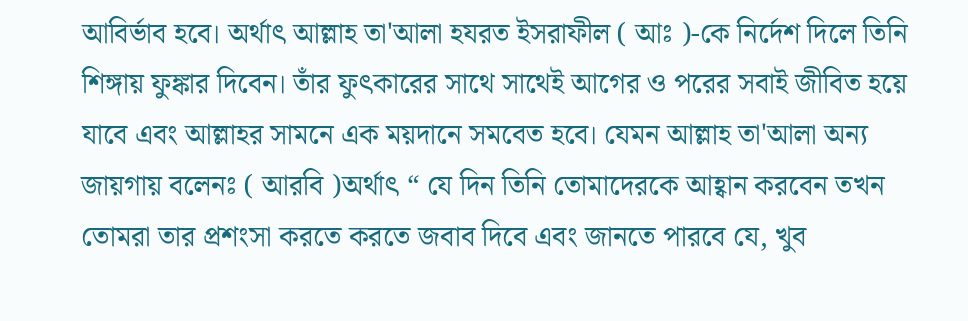আবির্ভাব হবে। অর্থাৎ আল্লাহ তা'আলা হযরত ইসরাফীল ( আঃ )-কে নির্দেশ দিলে তিনি শিঙ্গায় ফুঙ্কার দিবেন। তাঁর ফুৎকারের সাথে সাথেই আগের ও পরের সবাই জীবিত হয়ে যাবে এবং আল্লাহর সামনে এক ময়দানে সমবেত হবে। যেমন আল্লাহ তা'আলা অন্য জায়গায় বলেনঃ ( আরবি )অর্থাৎ “ যে দিন তিনি তোমাদেরকে আহ্বান করবেন তখন তোমরা তার প্রশংসা করতে করতে জবাব দিবে এবং জানতে পারবে যে, খুব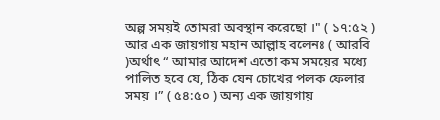অল্প সময়ই তোমরা অবস্থান করেছো ।" ( ১৭:৫২ ) আর এক জায়গায় মহান আল্লাহ বলেনঃ ( আরবি )অর্থাৎ “ আমার আদেশ এতো কম সময়ের মধ্যে পালিত হবে যে, ঠিক যেন চোখের পলক ফেলার সময় ।” ( ৫৪:৫০ ) অন্য এক জায়গায়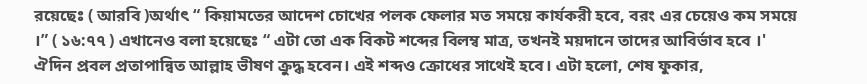রয়েছেঃ ( আরবি )অর্থাৎ “ কিয়ামতের আদেশ চোখের পলক ফেলার মত সময়ে কার্যকরী হবে, বরং এর চেয়েও কম সময়ে ।” ( ১৬:৭৭ ) এখানেও বলা হয়েছেঃ “ এটা তো এক বিকট শব্দের বিলম্ব মাত্র, তখনই ময়দানে তাদের আবির্ভাব হবে ।' ঐদিন প্রবল প্রতাপান্বিত আল্লাহ ভীষণ ক্রুদ্ধ হবেন। এই শব্দও ক্রোধের সাথেই হবে। এটা হলো, শেষ ফুকার,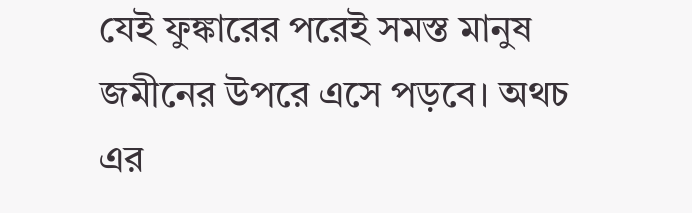যেই ফুঙ্কারের পরেই সমস্ত মানুষ জমীনের উপরে এসে পড়বে। অথচ এর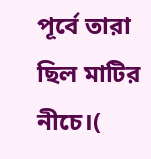পূর্বে তারা ছিল মাটির নীচে।(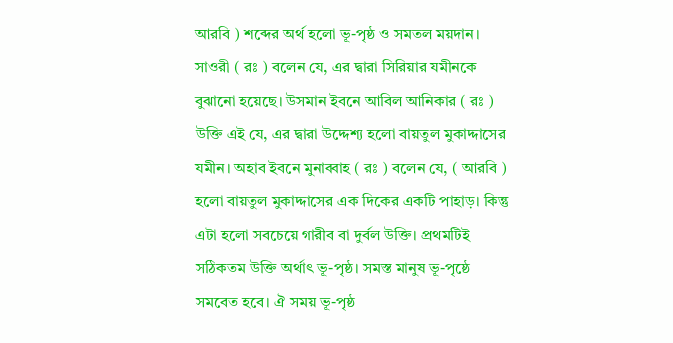আরবি ) শব্দের অর্থ হলো ভূ-পৃষ্ঠ ও সমতল ময়দান। সাওরী ( রঃ ) বলেন যে, এর দ্বারা সিরিয়ার যমীনকে বুঝানো হয়েছে। উসমান ইবনে আবিল আনিকার ( রঃ ) উক্তি এই যে, এর দ্বারা উদ্দেশ্য হলো বায়তুল মুকাদ্দাসের যমীন। অহাব ইবনে মুনাব্বাহ ( রঃ ) বলেন যে, ( আরবি ) হলো বায়তুল মুকাদ্দাসের এক দিকের একটি পাহাড়। কিন্তু এটা হলো সবচেয়ে গারীব বা দুর্বল উক্তি। প্রথমটিই সঠিকতম উক্তি অর্থাৎ ভূ-পৃষ্ঠ। সমস্ত মানুষ ভূ-পৃষ্ঠে সমবেত হবে। ঐ সময় ভূ-পৃষ্ঠ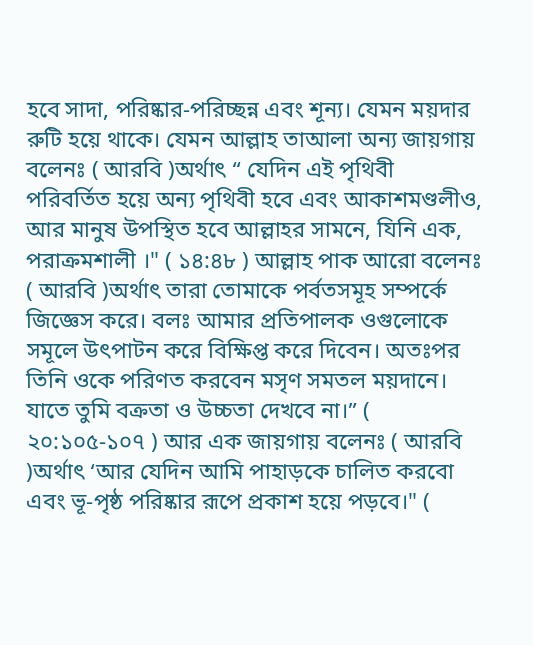হবে সাদা, পরিষ্কার-পরিচ্ছন্ন এবং শূন্য। যেমন ময়দার রুটি হয়ে থাকে। যেমন আল্লাহ তাআলা অন্য জায়গায় বলেনঃ ( আরবি )অর্থাৎ “ যেদিন এই পৃথিবী পরিবর্তিত হয়ে অন্য পৃথিবী হবে এবং আকাশমণ্ডলীও, আর মানুষ উপস্থিত হবে আল্লাহর সামনে, যিনি এক, পরাক্রমশালী ।" ( ১৪:৪৮ ) আল্লাহ পাক আরো বলেনঃ ( আরবি )অর্থাৎ তারা তোমাকে পর্বতসমূহ সম্পর্কে জিজ্ঞেস করে। বলঃ আমার প্রতিপালক ওগুলোকে সমূলে উৎপাটন করে বিক্ষিপ্ত করে দিবেন। অতঃপর তিনি ওকে পরিণত করবেন মসৃণ সমতল ময়দানে। যাতে তুমি বক্রতা ও উচ্চতা দেখবে না।” ( ২০:১০৫-১০৭ ) আর এক জায়গায় বলেনঃ ( আরবি )অর্থাৎ ‘আর যেদিন আমি পাহাড়কে চালিত করবো এবং ভূ-পৃষ্ঠ পরিষ্কার রূপে প্রকাশ হয়ে পড়বে।" (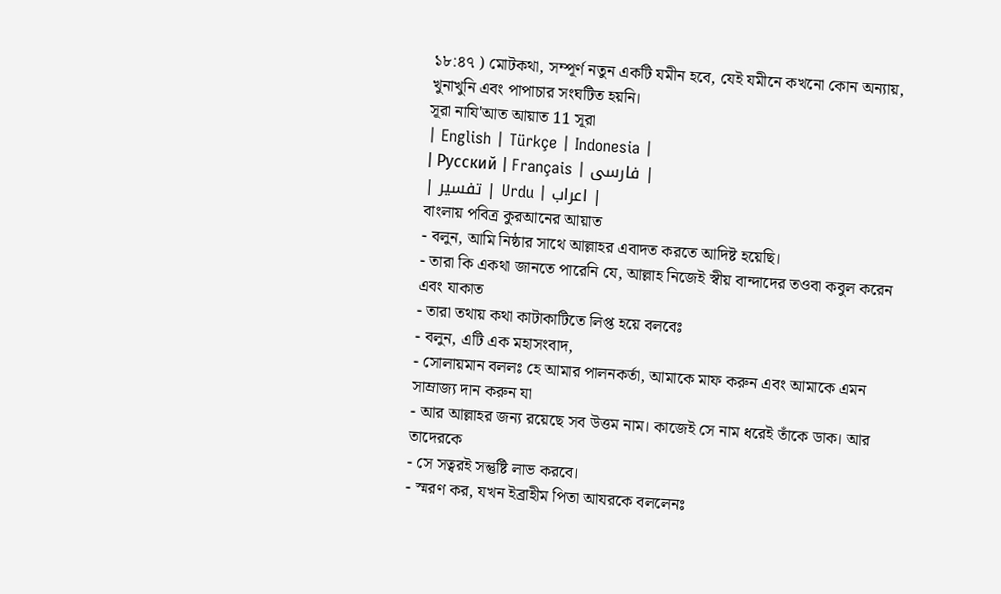১৮:৪৭ ) মোটকথা, সম্পূর্ণ নতুন একটি যমীন হবে, যেই যমীনে কখনো কোন অন্যায়, খুনাখুনি এবং পাপাচার সংঘটিত হয়নি।
সূরা নাযি'আত আয়াত 11 সূরা
| English | Türkçe | Indonesia |
| Русский | Français | فارسی |
| تفسير | Urdu | اعراب |
বাংলায় পবিত্র কুরআনের আয়াত
- বলুন, আমি নিষ্ঠার সাথে আল্লাহর এবাদত করতে আদিষ্ট হয়েছি।
- তারা কি একথা জানতে পারেনি যে, আল্লাহ নিজেই স্বীয় বান্দাদের তওবা কবুল করেন এবং যাকাত
- তারা তথায় কথা কাটাকাটিতে লিপ্ত হয়ে বলবেঃ
- বলুন, এটি এক মহাসংবাদ,
- সোলায়মান বললঃ হে আমার পালনকর্তা, আমাকে মাফ করুন এবং আমাকে এমন সাম্রাজ্য দান করুন যা
- আর আল্লাহর জন্য রয়েছে সব উত্তম নাম। কাজেই সে নাম ধরেই তাঁকে ডাক। আর তাদেরকে
- সে সত্বরই সন্তুষ্টি লাভ করবে।
- স্মরণ কর, যখন ইব্রাহীম পিতা আযরকে বললেনঃ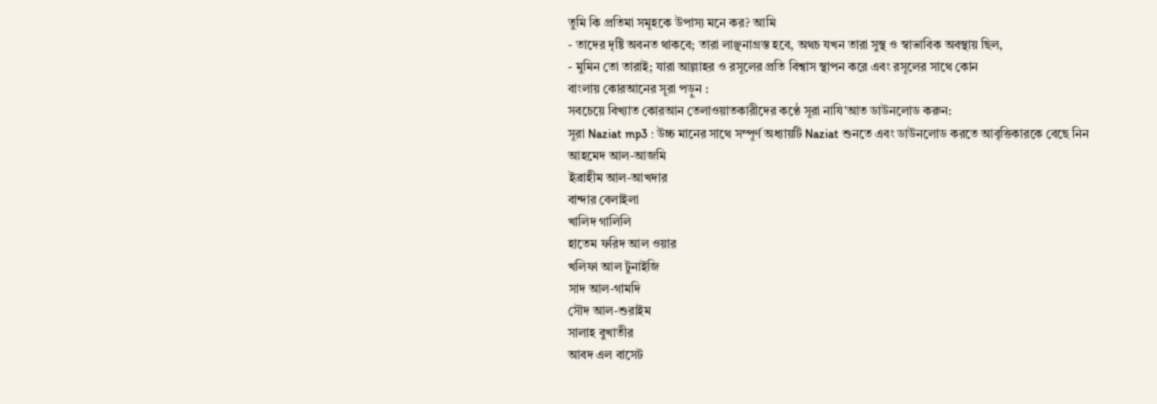তুমি কি প্রতিমা সমূহকে উপাস্য মনে কর? আমি
- তাদের দৃষ্টি অবনত থাকবে; তারা লাঞ্ছনাগ্রস্ত হবে, অথচ যখন তারা সুস্থ ও স্বাভাবিক অবস্থায় ছিল,
- মুমিন তো তারাই; যারা আল্লাহর ও রসূলের প্রতি বিশ্বাস স্থাপন করে এবং রসূলের সাথে কোন
বাংলায় কোরআনের সূরা পড়ুন :
সবচেয়ে বিখ্যাত কোরআন তেলাওয়াতকারীদের কণ্ঠে সূরা নাযি'আত ডাউনলোড করুন:
সূরা Naziat mp3 : উচ্চ মানের সাথে সম্পূর্ণ অধ্যায়টি Naziat শুনতে এবং ডাউনলোড করতে আবৃত্তিকারকে বেছে নিন
আহমেদ আল-আজমি
ইব্রাহীম আল-আখদার
বান্দার বেলাইলা
খালিদ গালিলি
হাতেম ফরিদ আল ওয়ার
খলিফা আল টুনাইজি
সাদ আল-গামদি
সৌদ আল-শুরাইম
সালাহ বুখাতীর
আবদ এল বাসেট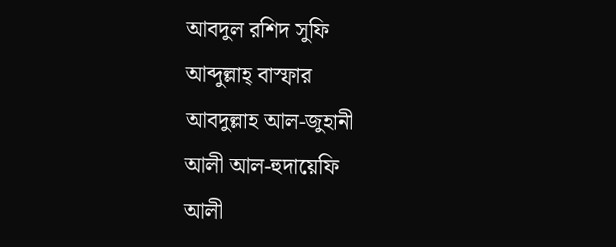আবদুল রশিদ সুফি
আব্দুল্লাহ্ বাস্ফার
আবদুল্লাহ আল-জুহানী
আলী আল-হুদায়েফি
আলী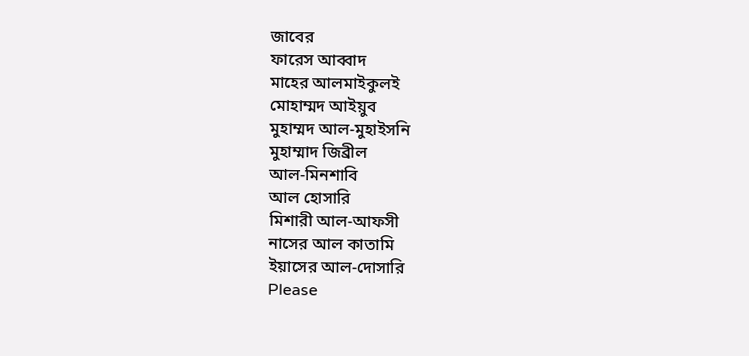জাবের
ফারেস আব্বাদ
মাহের আলমাইকুলই
মোহাম্মদ আইয়ুব
মুহাম্মদ আল-মুহাইসনি
মুহাম্মাদ জিব্রীল
আল-মিনশাবি
আল হোসারি
মিশারী আল-আফসী
নাসের আল কাতামি
ইয়াসের আল-দোসারি
Please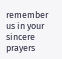remember us in your sincere prayers